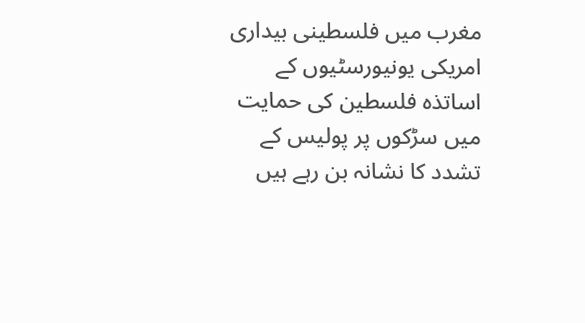مغرب میں فلسطینی بیداری
امریکی یونیورسٹیوں کے اساتذہ فلسطین کی حمایت میں سڑکوں پر پولیس کے تشدد کا نشانہ بن رہے ہیں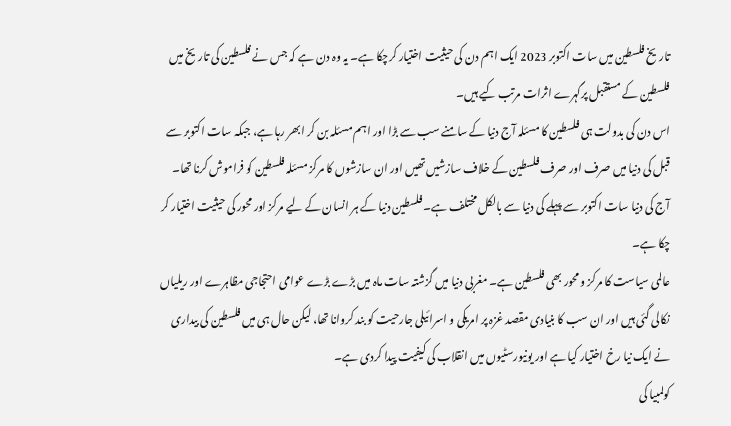تاریخ فلسطین میں سات اکتوبر 2023 ایک اہم دن کی حیثیت اختیار کرچکا ہے۔ یہ وہ دن ہے کہ جس نے فلسطین کی تاریخ میں فلسطین کے مستقبل پرگہرے اثرات مرتب کیے ہیں۔
اس دن کی بدولت ہی فلسطین کا مسئلہ آج دنیا کے سامنے سب سے بڑا اور اہم مسئلہ بن کر ابھر رہا ہے، جبکہ سات اکتوبر سے قبل کی دنیا میں صرف اور صرف فلسطین کے خلاف سازشیں تھیں اور ان سازشوں کا مرکز مسئلہ فلسطین کو فراموش کرنا تھا۔ آج کی دنیا سات اکتوبر سے پہلے کی دنیا سے بالکل مختلف ہے۔ فلسطین دنیا کے ہر انسان کے لیے مرکز اور محور کی حیثیت اختیار کر چکا ہے۔
عالمی سیاست کا مرکز و محور بھی فلسطین ہے۔ مغربی دنیا میں گزشتہ سات ماہ میں بڑے بڑے عوامی احتجاجی مظاہرے اور ریلیاں نکالی گئی ہیں اور ان سب کا بنیادی مقصد غزہ پر امریکی و اسرائیلی جارحیت کو بند کروانا تھا، لیکن حال ہی میں فلسطین کی بیداری نے ایک نیا رخ اختیار کیا ہے اور یونیورسٹیوں میں انقلاب کی کیفیت پیدا کردی ہے۔
کولمبیا کی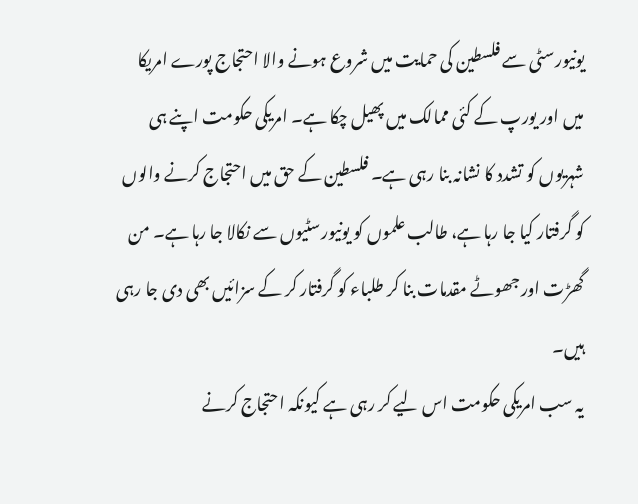یونیورسٹی سے فلسطین کی حمایت میں شروع ہونے والا احتجاج پورے امریکا میں اور یورپ کے کئی ممالک میں پھیل چکا ہے۔ امریکی حکومت اپنے ہی شہریوں کو تشدد کا نشانہ بنا رہی ہے۔ فلسطین کے حق میں احتجاج کرنے والوں کو گرفتار کیا جا رہا ہے، طالب علموں کو یونیورسٹیوں سے نکالا جا رہا ہے۔ من گھڑت اور جھوٹے مقدمات بنا کر طلباء کو گرفتار کر کے سزائیں بھی دی جا رہی ہیں۔
یہ سب امریکی حکومت اس لیے کر رہی ہے کیونکہ احتجاج کرنے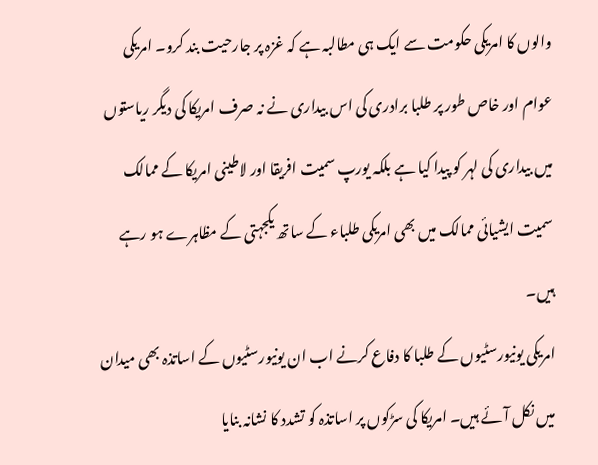والوں کا امریکی حکومت سے ایک ہی مطالبہ ہے کہ غزہ پر جارحیت بند کرو۔ امریکی عوام اور خاص طور پر طلبا برادری کی اس بیداری نے نہ صرف امریکا کی دیگر ریاستوں میں بیداری کی لہر کو پیدا کیا ہے بلکہ یورپ سمیت افریقا اور لاطینی امریکا کے ممالک سمیت ایشیائی ممالک میں بھی امریکی طلباء کے ساتھ یکجہتی کے مظاہرے ہو رہے ہیں۔
امریکی یونیورسٹیوں کے طلبا کا دفاع کرنے اب ان یونیورسٹیوں کے اساتذہ بھی میدان میں نکل آئے ہیں۔ امریکا کی سڑکوں پر اساتذہ کو تشدد کا نشانہ بنایا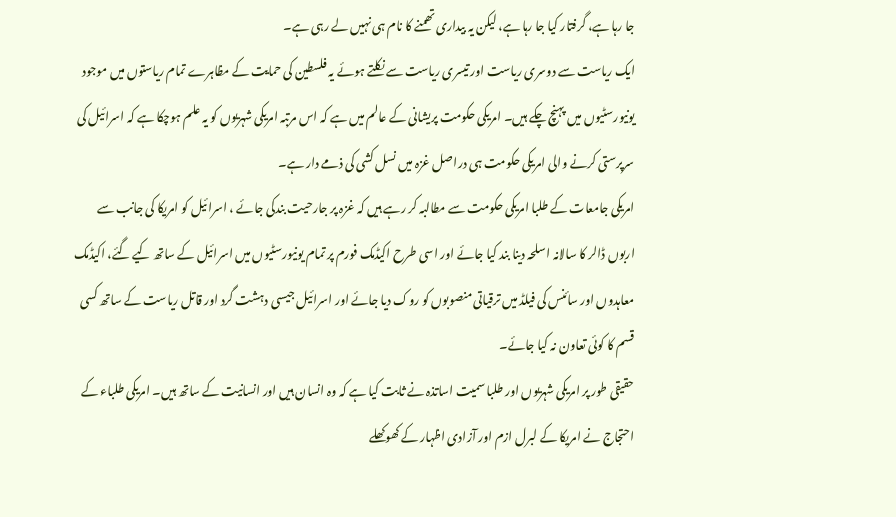جا رہا ہے، گرفتار کیا جا رہا ہے، لیکن یہ بیداری تھمنے کا نام ہی نہیں لے رہی ہے۔
ایک ریاست سے دوسری ریاست اور تیسری ریاست سے نکلتے ہوئے یہ فلسطین کی حمایت کے مظاہرے تمام ریاستوں میں موجود یونیورسٹیوں میں پہنچ چکے ہیں۔ امریکی حکومت پریشانی کے عالم میں ہے کہ اس مرتبہ امریکی شہریوں کو یہ علم ہوچکا ہے کہ اسرائیل کی سرپرستی کرنے والی امریکی حکومت ہی دراصل غزہ میں نسل کشی کی ذمے دار ہے۔
امریکی جامعات کے طلبا امریکی حکومت سے مطالبہ کر رہے ہیں کہ غزہ پر جارحیت بندکی جائے ، اسرائیل کو امریکا کی جانب سے اربوں ڈالر کا سالانہ اسلحہ دینا بند کیا جائے اور اسی طرح اکیڈمک فورم پر تمام یونیورسٹیوں میں اسرائیل کے ساتھ کیے گئے، اکیڈمک معاہدوں اور سائنس کی فیلڈ میں ترقیاتی منصوبوں کو روک دیا جائے اور اسرائیل جیسی دہشت گرد اور قاتل ریاست کے ساتھ کسی قسم کا کوئی تعاون نہ کیا جائے۔
حقیقی طور پر امریکی شہریوں اور طلبا سمیت اساتذہ نے ثابت کیا ہے کہ وہ انسان ہیں اور انسانیت کے ساتھ ہیں۔ امریکی طلباء کے احتجاج نے امریکا کے لبرل ازم اور آزادی اظہار کے کھوکھلے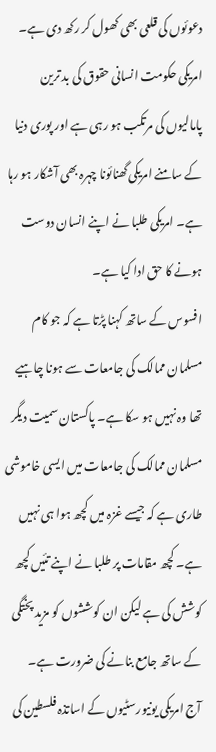دعوئوں کی قلعی بھی کھول کر رکھ دی ہے۔ امریکی حکومت انسانی حقوق کی بد ترین پامالیوں کی مرتکب ہو رہی ہے اور پوری دنیا کے سامنے امریکی گھنائونا چہرہ بھی آشکار ہو رہا ہے۔ امریکی طلبا نے اپنے انسان دوست ہونے کا حق ادا کیا ہے۔
افسوس کے ساتھ کہنا پڑتا ہے کہ جو کام مسلمان ممالک کی جامعات سے ہونا چاہیے تھا وہ نہیں ہو سکا ہے۔ پاکستان سمیت دیگر مسلمان ممالک کی جامعات میں ایسی خاموشی طاری ہے کہ جیسے غزہ میں کچھ ہوا ہی نہیں ہے۔ کچھ مقامات پر طلبا نے اپنے تئیں کچھ کوشش کی ہے لیکن ان کوششوں کو مزید پختگی کے ساتھ جامع بنانے کی ضرورت ہے۔
آج امریکی یونیورسٹیوں کے اساتذہ فلسطین کی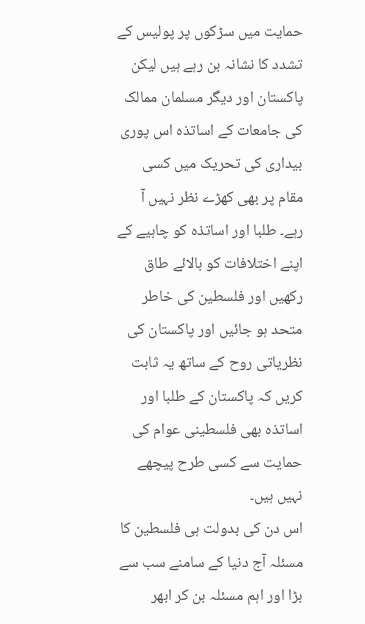حمایت میں سڑکوں پر پولیس کے تشدد کا نشانہ بن رہے ہیں لیکن پاکستان اور دیگر مسلمان ممالک کی جامعات کے اساتذہ اس پوری بیداری کی تحریک میں کسی مقام پر بھی کھڑے نظر نہیں آ رہے۔ طلبا اور اساتذہ کو چاہیے کے اپنے اختلافات کو بالائے طاق رکھیں اور فلسطین کی خاطر متحد ہو جائیں اور پاکستان کی نظریاتی روح کے ساتھ یہ ثابت کریں کہ پاکستان کے طلبا اور اساتذہ بھی فلسطینی عوام کی حمایت سے کسی طرح پیچھے نہیں ہیں۔
اس دن کی بدولت ہی فلسطین کا مسئلہ آج دنیا کے سامنے سب سے بڑا اور اہم مسئلہ بن کر ابھر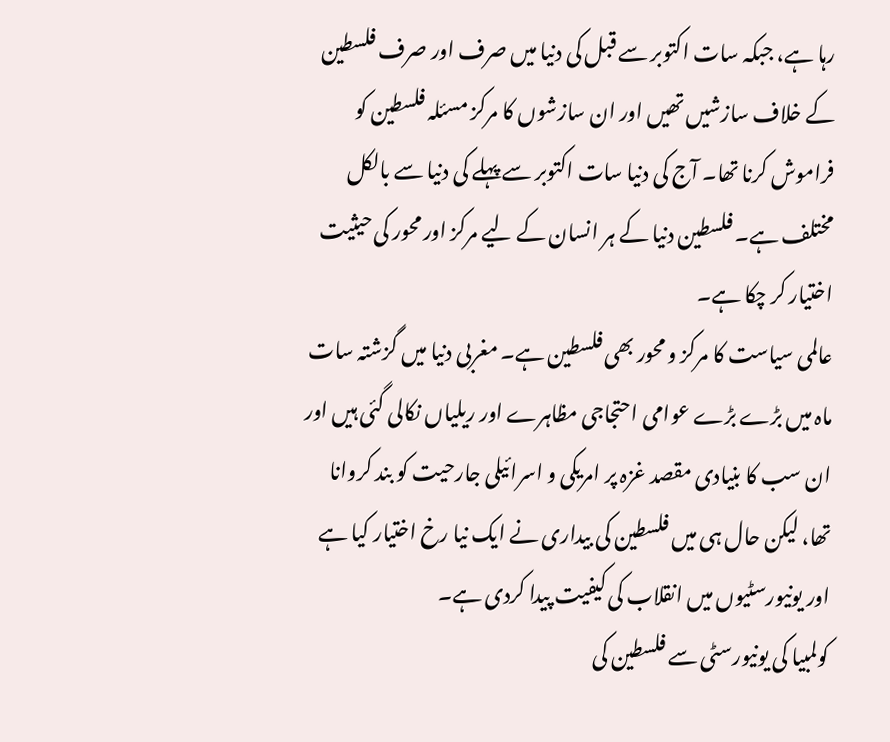رہا ہے، جبکہ سات اکتوبر سے قبل کی دنیا میں صرف اور صرف فلسطین کے خلاف سازشیں تھیں اور ان سازشوں کا مرکز مسئلہ فلسطین کو فراموش کرنا تھا۔ آج کی دنیا سات اکتوبر سے پہلے کی دنیا سے بالکل مختلف ہے۔ فلسطین دنیا کے ہر انسان کے لیے مرکز اور محور کی حیثیت اختیار کر چکا ہے۔
عالمی سیاست کا مرکز و محور بھی فلسطین ہے۔ مغربی دنیا میں گزشتہ سات ماہ میں بڑے بڑے عوامی احتجاجی مظاہرے اور ریلیاں نکالی گئی ہیں اور ان سب کا بنیادی مقصد غزہ پر امریکی و اسرائیلی جارحیت کو بند کروانا تھا، لیکن حال ہی میں فلسطین کی بیداری نے ایک نیا رخ اختیار کیا ہے اور یونیورسٹیوں میں انقلاب کی کیفیت پیدا کردی ہے۔
کولمبیا کی یونیورسٹی سے فلسطین کی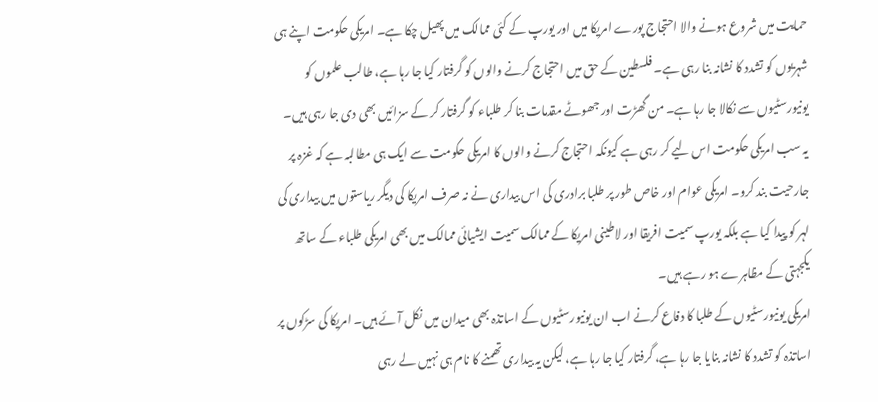حمایت میں شروع ہونے والا احتجاج پورے امریکا میں اور یورپ کے کئی ممالک میں پھیل چکا ہے۔ امریکی حکومت اپنے ہی شہریوں کو تشدد کا نشانہ بنا رہی ہے۔ فلسطین کے حق میں احتجاج کرنے والوں کو گرفتار کیا جا رہا ہے، طالب علموں کو یونیورسٹیوں سے نکالا جا رہا ہے۔ من گھڑت اور جھوٹے مقدمات بنا کر طلباء کو گرفتار کر کے سزائیں بھی دی جا رہی ہیں۔
یہ سب امریکی حکومت اس لیے کر رہی ہے کیونکہ احتجاج کرنے والوں کا امریکی حکومت سے ایک ہی مطالبہ ہے کہ غزہ پر جارحیت بند کرو۔ امریکی عوام اور خاص طور پر طلبا برادری کی اس بیداری نے نہ صرف امریکا کی دیگر ریاستوں میں بیداری کی لہر کو پیدا کیا ہے بلکہ یورپ سمیت افریقا اور لاطینی امریکا کے ممالک سمیت ایشیائی ممالک میں بھی امریکی طلباء کے ساتھ یکجہتی کے مظاہرے ہو رہے ہیں۔
امریکی یونیورسٹیوں کے طلبا کا دفاع کرنے اب ان یونیورسٹیوں کے اساتذہ بھی میدان میں نکل آئے ہیں۔ امریکا کی سڑکوں پر اساتذہ کو تشدد کا نشانہ بنایا جا رہا ہے، گرفتار کیا جا رہا ہے، لیکن یہ بیداری تھمنے کا نام ہی نہیں لے رہی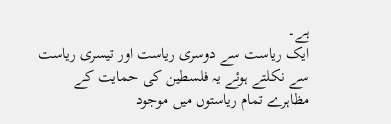ہے۔
ایک ریاست سے دوسری ریاست اور تیسری ریاست سے نکلتے ہوئے یہ فلسطین کی حمایت کے مظاہرے تمام ریاستوں میں موجود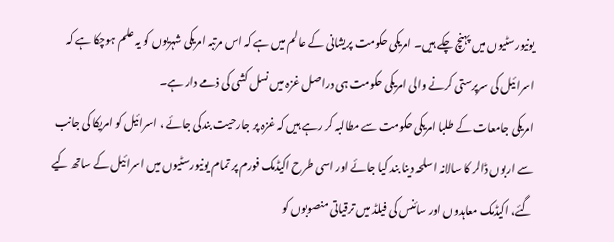یونیورسٹیوں میں پہنچ چکے ہیں۔ امریکی حکومت پریشانی کے عالم میں ہے کہ اس مرتبہ امریکی شہریوں کو یہ علم ہوچکا ہے کہ اسرائیل کی سرپرستی کرنے والی امریکی حکومت ہی دراصل غزہ میں نسل کشی کی ذمے دار ہے۔
امریکی جامعات کے طلبا امریکی حکومت سے مطالبہ کر رہے ہیں کہ غزہ پر جارحیت بندکی جائے ، اسرائیل کو امریکا کی جانب سے اربوں ڈالر کا سالانہ اسلحہ دینا بند کیا جائے اور اسی طرح اکیڈمک فورم پر تمام یونیورسٹیوں میں اسرائیل کے ساتھ کیے گئے، اکیڈمک معاہدوں اور سائنس کی فیلڈ میں ترقیاتی منصوبوں کو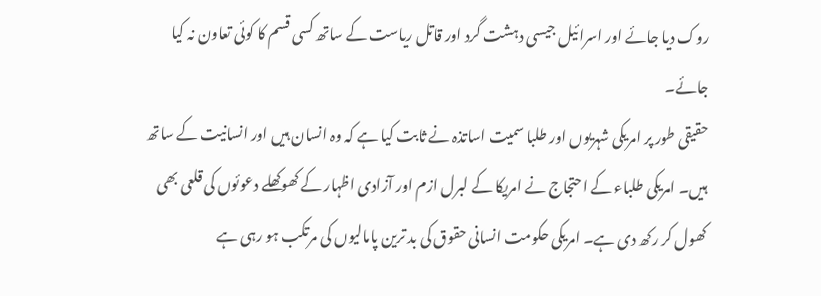روک دیا جائے اور اسرائیل جیسی دہشت گرد اور قاتل ریاست کے ساتھ کسی قسم کا کوئی تعاون نہ کیا جائے۔
حقیقی طور پر امریکی شہریوں اور طلبا سمیت اساتذہ نے ثابت کیا ہے کہ وہ انسان ہیں اور انسانیت کے ساتھ ہیں۔ امریکی طلباء کے احتجاج نے امریکا کے لبرل ازم اور آزادی اظہار کے کھوکھلے دعوئوں کی قلعی بھی کھول کر رکھ دی ہے۔ امریکی حکومت انسانی حقوق کی بد ترین پامالیوں کی مرتکب ہو رہی ہے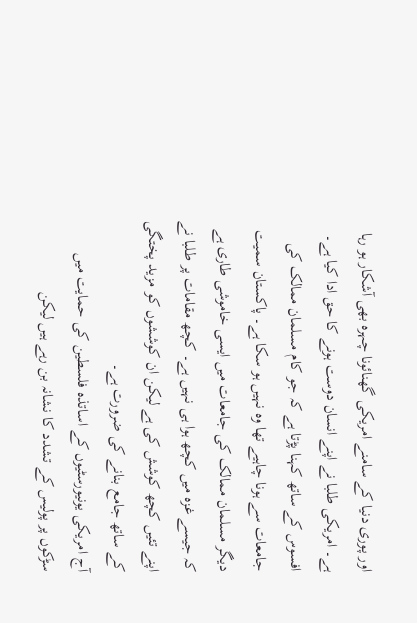اور پوری دنیا کے سامنے امریکی گھنائونا چہرہ بھی آشکار ہو رہا ہے۔ امریکی طلبا نے اپنے انسان دوست ہونے کا حق ادا کیا ہے۔
افسوس کے ساتھ کہنا پڑتا ہے کہ جو کام مسلمان ممالک کی جامعات سے ہونا چاہیے تھا وہ نہیں ہو سکا ہے۔ پاکستان سمیت دیگر مسلمان ممالک کی جامعات میں ایسی خاموشی طاری ہے کہ جیسے غزہ میں کچھ ہوا ہی نہیں ہے۔ کچھ مقامات پر طلبا نے اپنے تئیں کچھ کوشش کی ہے لیکن ان کوششوں کو مزید پختگی کے ساتھ جامع بنانے کی ضرورت ہے۔
آج امریکی یونیورسٹیوں کے اساتذہ فلسطین کی حمایت میں سڑکوں پر پولیس کے تشدد کا نشانہ بن رہے ہیں لیکن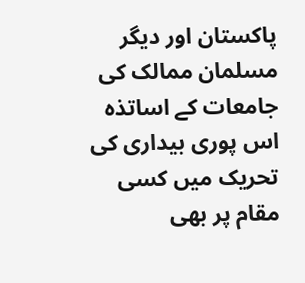پاکستان اور دیگر مسلمان ممالک کی جامعات کے اساتذہ اس پوری بیداری کی تحریک میں کسی مقام پر بھی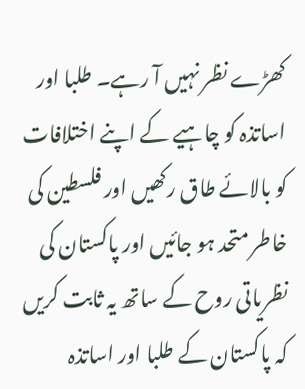کھڑے نظر نہیں آ رہے۔ طلبا اور اساتذہ کو چاہیے کے اپنے اختلافات کو بالائے طاق رکھیں اور فلسطین کی خاطر متحد ہو جائیں اور پاکستان کی نظریاتی روح کے ساتھ یہ ثابت کریں کہ پاکستان کے طلبا اور اساتذہ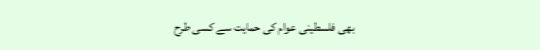بھی فلسطینی عوام کی حمایت سے کسی طرح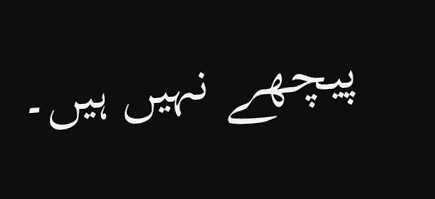پیچھے نہیں ہیں۔